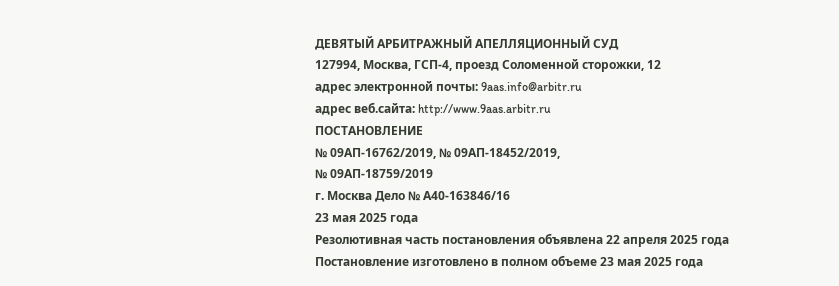ДЕВЯТЫЙ АРБИТРАЖНЫЙ АПЕЛЛЯЦИОННЫЙ СУД
127994, Москва, ГСП-4, проезд Соломенной cторожки, 12
адрес электронной почты: 9aas.info@arbitr.ru
адрес веб.сайта: http://www.9aas.arbitr.ru
ПОСТАНОВЛЕНИЕ
№ 09АП-16762/2019, № 09АП-18452/2019,
№ 09АП-18759/2019
г. Москва Дело № А40-163846/16
23 мая 2025 года
Резолютивная часть постановления объявлена 22 апреля 2025 года
Постановление изготовлено в полном объеме 23 мая 2025 года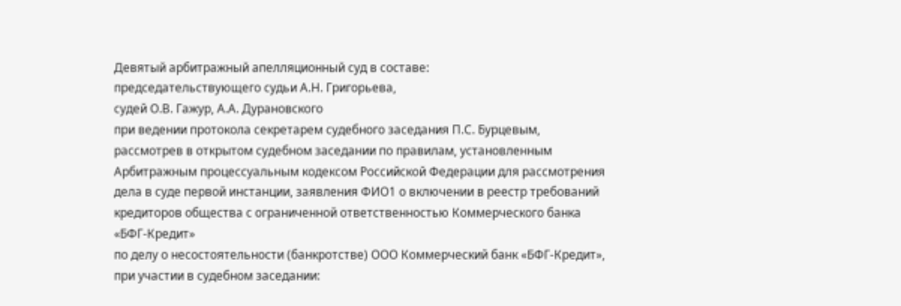Девятый арбитражный апелляционный суд в составе:
председательствующего судьи А.Н. Григорьева,
судей О.В. Гажур, А.А. Дурановского
при ведении протокола секретарем судебного заседания П.С. Бурцевым,
рассмотрев в открытом судебном заседании по правилам, установленным Арбитражным процессуальным кодексом Российской Федерации для рассмотрения дела в суде первой инстанции, заявления ФИО1 о включении в реестр требований кредиторов общества с ограниченной ответственностью Коммерческого банка «БФГ-Кредит»
по делу о несостоятельности (банкротстве) ООО Коммерческий банк «БФГ-Кредит»,
при участии в судебном заседании: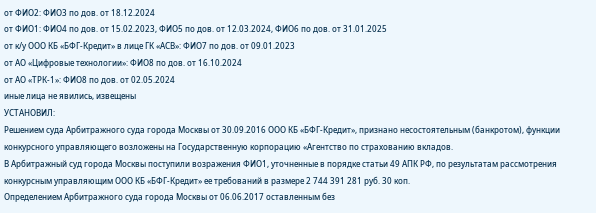от ФИО2: ФИО3 по дов. от 18.12.2024
от ФИО1: ФИО4 по дов. от 15.02.2023, ФИО5 по дов. от 12.03.2024, ФИО6 по дов. от 31.01.2025
от к/у ООО КБ «БФГ-Кредит» в лице ГК «АСВ»: ФИО7 по дов. от 09.01.2023
от АО «Цифровые технологии»: ФИО8 по дов. от 16.10.2024
от АО «ТРК-1»: ФИО8 по дов. от 02.05.2024
иные лица не явились, извещены
УСТАНОВИЛ:
Решением суда Арбитражного суда города Москвы от 30.09.2016 ООО КБ «БФГ-Кредит», признано несостоятельным (банкротом), функции конкурсного управляющего возложены на Государственную корпорацию «Агентство по страхованию вкладов.
В Арбитражный суд города Москвы поступили возражения ФИО1, уточненные в порядке статьи 49 АПК РФ, по результатам рассмотрения конкурсным управляющим ООО КБ «БФГ-Кредит» ее требований в размере 2 744 391 281 руб. 30 коп.
Определением Арбитражного суда города Москвы от 06.06.2017 оставленным без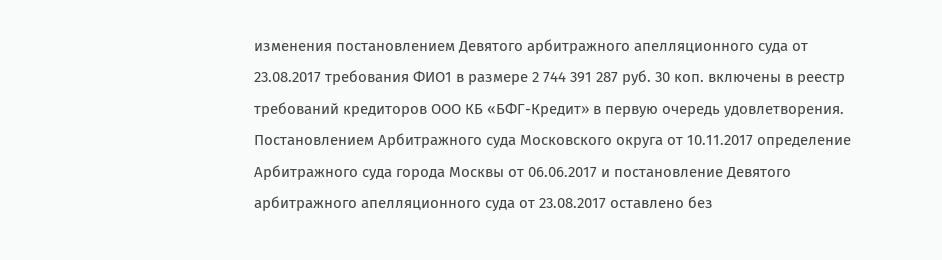изменения постановлением Девятого арбитражного апелляционного суда от 23.08.2017 требования ФИО1 в размере 2 744 391 287 руб. 30 коп. включены в реестр требований кредиторов ООО КБ «БФГ-Кредит» в первую очередь удовлетворения.
Постановлением Арбитражного суда Московского округа от 10.11.2017 определение Арбитражного суда города Москвы от 06.06.2017 и постановление Девятого арбитражного апелляционного суда от 23.08.2017 оставлено без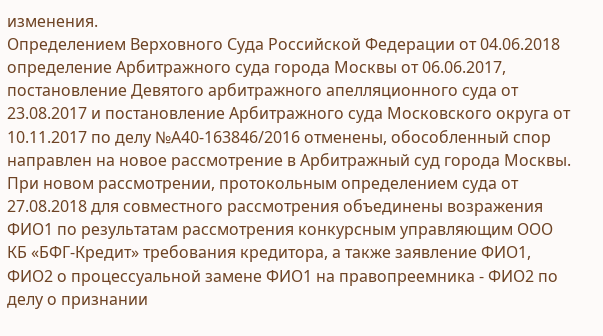изменения.
Определением Верховного Суда Российской Федерации от 04.06.2018 определение Арбитражного суда города Москвы от 06.06.2017, постановление Девятого арбитражного апелляционного суда от 23.08.2017 и постановление Арбитражного суда Московского округа от 10.11.2017 по делу №А40-163846/2016 отменены, обособленный спор направлен на новое рассмотрение в Арбитражный суд города Москвы.
При новом рассмотрении, протокольным определением суда от 27.08.2018 для совместного рассмотрения объединены возражения ФИО1 по результатам рассмотрения конкурсным управляющим ООО КБ «БФГ-Кредит» требования кредитора, а также заявление ФИО1, ФИО2 о процессуальной замене ФИО1 на правопреемника - ФИО2 по делу о признании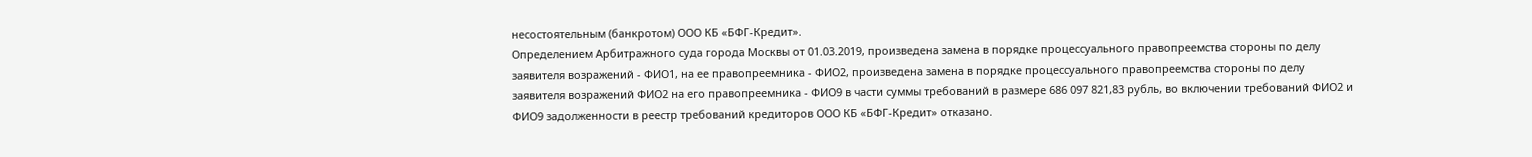несостоятельным (банкротом) ООО КБ «БФГ-Кредит».
Определением Арбитражного суда города Москвы от 01.03.2019, произведена замена в порядке процессуального правопреемства стороны по делу заявителя возражений - ФИО1, на ее правопреемника - ФИО2, произведена замена в порядке процессуального правопреемства стороны по делу заявителя возражений ФИО2 на его правопреемника - ФИО9 в части суммы требований в размере 686 097 821,83 рубль, во включении требований ФИО2 и ФИО9 задолженности в реестр требований кредиторов ООО КБ «БФГ-Кредит» отказано.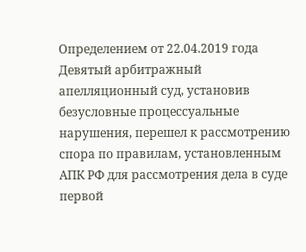Определением от 22.04.2019 года Девятый арбитражный апелляционный суд, установив безусловные процессуальные нарушения, перешел к рассмотрению спора по правилам, установленным АПК РФ для рассмотрения дела в суде первой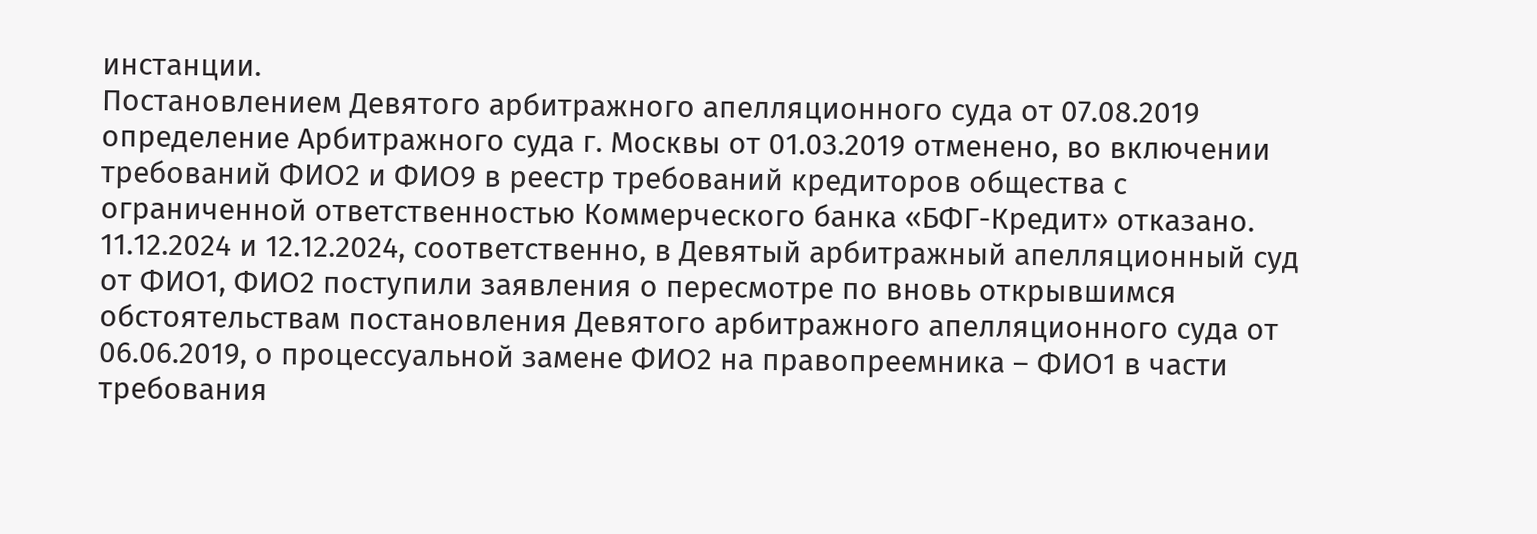инстанции.
Постановлением Девятого арбитражного апелляционного суда от 07.08.2019 определение Арбитражного суда г. Москвы от 01.03.2019 отменено, во включении требований ФИО2 и ФИО9 в реестр требований кредиторов общества с ограниченной ответственностью Коммерческого банка «БФГ-Кредит» отказано.
11.12.2024 и 12.12.2024, соответственно, в Девятый арбитражный апелляционный суд от ФИО1, ФИО2 поступили заявления о пересмотре по вновь открывшимся обстоятельствам постановления Девятого арбитражного апелляционного суда от 06.06.2019, о процессуальной замене ФИО2 на правопреемника – ФИО1 в части требования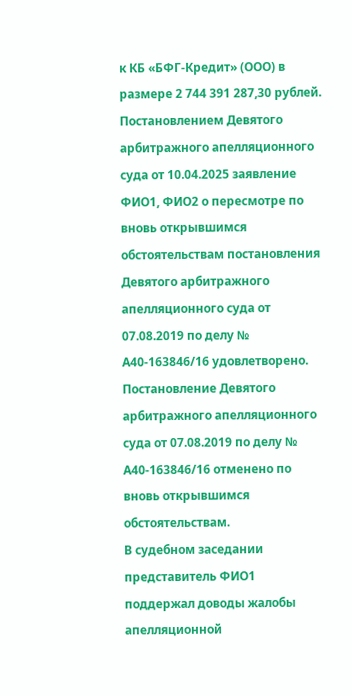к КБ «БФГ-Кредит» (ООО) в размере 2 744 391 287,30 рублей.
Постановлением Девятого арбитражного апелляционного суда от 10.04.2025 заявление ФИО1, ФИО2 о пересмотре по вновь открывшимся обстоятельствам постановления Девятого арбитражного апелляционного суда от 07.08.2019 по делу № А40-163846/16 удовлетворено. Постановление Девятого арбитражного апелляционного суда от 07.08.2019 по делу № А40-163846/16 отменено по вновь открывшимся обстоятельствам.
В судебном заседании представитель ФИО1 поддержал доводы жалобы апелляционной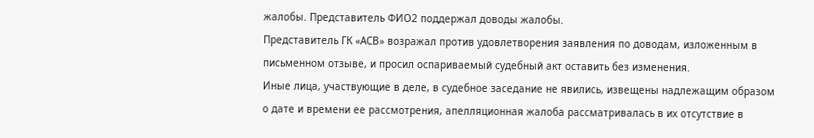жалобы. Представитель ФИО2 поддержал доводы жалобы.
Представитель ГК «АСВ» возражал против удовлетворения заявления по доводам, изложенным в письменном отзыве, и просил оспариваемый судебный акт оставить без изменения.
Иные лица, участвующие в деле, в судебное заседание не явились, извещены надлежащим образом о дате и времени ее рассмотрения, апелляционная жалоба рассматривалась в их отсутствие в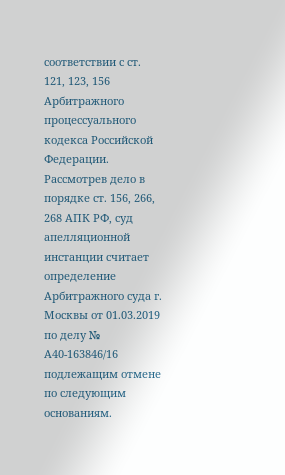соответствии с ст. 121, 123, 156 Арбитражного процессуального кодекса Российской Федерации.
Рассмотрев дело в порядке ст. 156, 266, 268 АПК РФ, суд апелляционной инстанции считает определение Арбитражного суда г. Москвы от 01.03.2019 по делу № А40-163846/16 подлежащим отмене по следующим основаниям.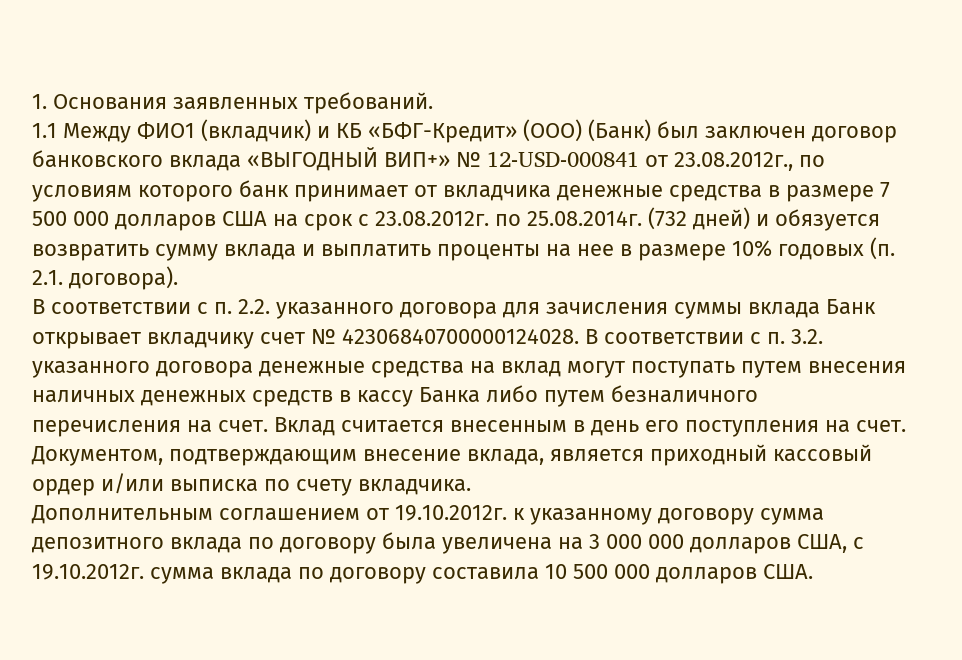1. Основания заявленных требований.
1.1 Между ФИО1 (вкладчик) и КБ «БФГ-Кредит» (ООО) (Банк) был заключен договор банковского вклада «ВЫГОДНЫЙ ВИП+» № 12-USD-000841 от 23.08.2012г., по условиям которого банк принимает от вкладчика денежные средства в размере 7 500 000 долларов США на срок с 23.08.2012г. по 25.08.2014г. (732 дней) и обязуется возвратить сумму вклада и выплатить проценты на нее в размере 10% годовых (п. 2.1. договора).
В соответствии с п. 2.2. указанного договора для зачисления суммы вклада Банк открывает вкладчику счет № 42306840700000124028. В соответствии с п. 3.2. указанного договора денежные средства на вклад могут поступать путем внесения наличных денежных средств в кассу Банка либо путем безналичного перечисления на счет. Вклад считается внесенным в день его поступления на счет. Документом, подтверждающим внесение вклада, является приходный кассовый ордер и/или выписка по счету вкладчика.
Дополнительным соглашением от 19.10.2012г. к указанному договору сумма депозитного вклада по договору была увеличена на 3 000 000 долларов США, с 19.10.2012г. сумма вклада по договору составила 10 500 000 долларов США.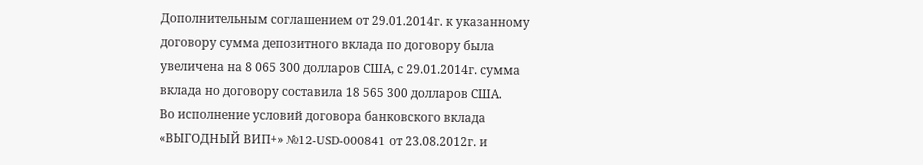Дополнительным соглашением от 29.01.2014г. к указанному договору сумма депозитного вклада по договору была увеличена на 8 065 300 долларов США, с 29.01.2014г. сумма вклада но договору составила 18 565 300 долларов США.
Во исполнение условий договора банковского вклада «ВЫГОДНЫЙ ВИП+» №12-USD-000841 от 23.08.2012г. и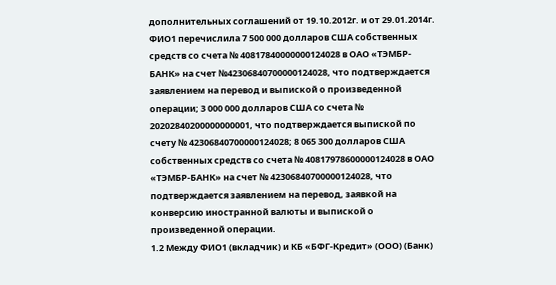дополнительных соглашений от 19.10.2012г. и от 29.01.2014г. ФИО1 перечислила 7 500 000 долларов США собственных средств со счета № 40817840000000124028 в ОАО «ТЭМБР-БАНК» на счет №42306840700000124028, что подтверждается заявлением на перевод и выпиской о произведенной операции; 3 000 000 долларов США со счета № 20202840200000000001, что подтверждается выпиской по счету № 42306840700000124028; 8 065 300 долларов США собственных средств со счета № 40817978600000124028 в ОАО «ТЭМБР-БАНК» на счет № 42306840700000124028, что подтверждается заявлением на перевод, заявкой на конверсию иностранной валюты и выпиской о произведенной операции.
1.2 Между ФИО1 (вкладчик) и КБ «БФГ-Кредит» (ООО) (Банк)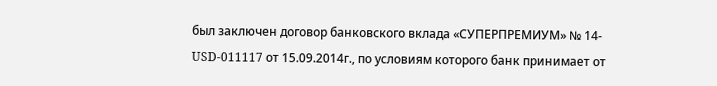был заключен договор банковского вклада «СУПЕРПРЕМИУМ» № 14- USD-011117 от 15.09.2014г., по условиям которого банк принимает от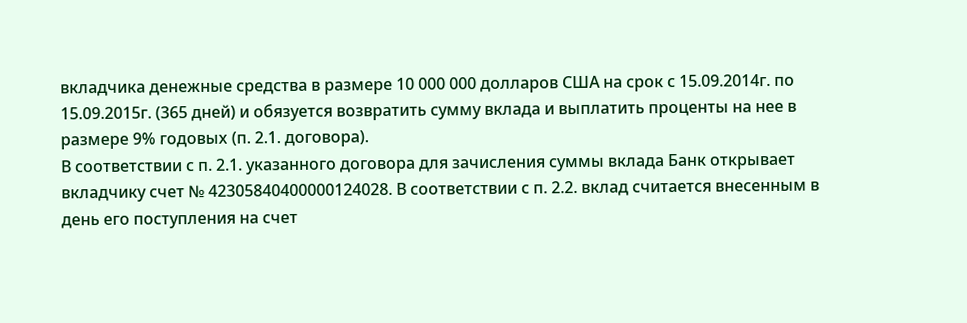вкладчика денежные средства в размере 10 000 000 долларов США на срок с 15.09.2014г. по 15.09.2015г. (365 дней) и обязуется возвратить сумму вклада и выплатить проценты на нее в размере 9% годовых (п. 2.1. договора).
В соответствии с п. 2.1. указанного договора для зачисления суммы вклада Банк открывает вкладчику счет № 42305840400000124028. В соответствии с п. 2.2. вклад считается внесенным в день его поступления на счет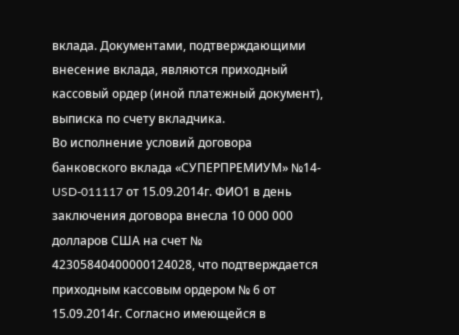вклада. Документами, подтверждающими внесение вклада, являются приходный кассовый ордер (иной платежный документ), выписка по счету вкладчика.
Во исполнение условий договора банковского вклада «СУПЕРПРЕМИУМ» №14-USD-011117 от 15.09.2014г. ФИО1 в день заключения договора внесла 10 000 000 долларов США на счет № 42305840400000124028, что подтверждается приходным кассовым ордером № 6 от 15.09.2014г. Согласно имеющейся в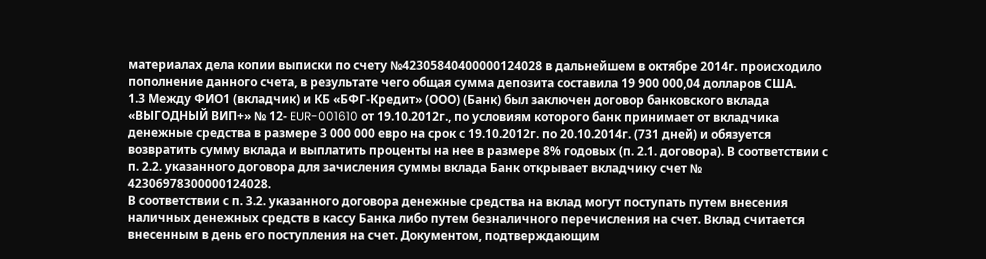материалах дела копии выписки по счету №42305840400000124028 в дальнейшем в октябре 2014г. происходило пополнение данного счета, в результате чего общая сумма депозита составила 19 900 000,04 долларов США.
1.3 Между ФИО1 (вкладчик) и КБ «БФГ-Кредит» (ООО) (Банк) был заключен договор банковского вклада «ВЫГОДНЫЙ ВИП+» № 12- EUR-001610 от 19.10.2012г., по условиям которого банк принимает от вкладчика денежные средства в размере 3 000 000 евро на срок с 19.10.2012г. по 20.10.2014г. (731 дней) и обязуется возвратить сумму вклада и выплатить проценты на нее в размере 8% годовых (п. 2.1. договора). В соответствии с п. 2.2. указанного договора для зачисления суммы вклада Банк открывает вкладчику счет № 42306978300000124028.
В соответствии с п. 3.2. указанного договора денежные средства на вклад могут поступать путем внесения наличных денежных средств в кассу Банка либо путем безналичного перечисления на счет. Вклад считается внесенным в день его поступления на счет. Документом, подтверждающим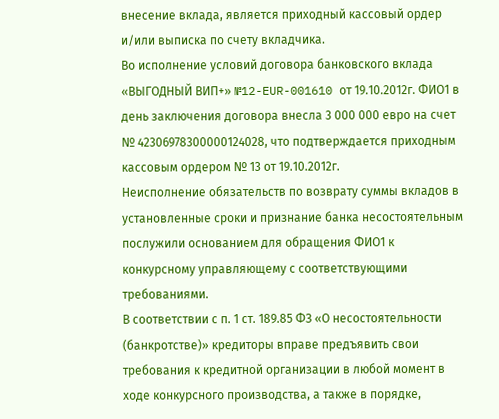внесение вклада, является приходный кассовый ордер и/или выписка по счету вкладчика.
Во исполнение условий договора банковского вклада «ВЫГОДНЫЙ ВИП+» №12-EUR-001610 от 19.10.2012г. ФИО1 в день заключения договора внесла 3 000 000 евро на счет № 42306978300000124028, что подтверждается приходным кассовым ордером № 13 от 19.10.2012г.
Неисполнение обязательств по возврату суммы вкладов в установленные сроки и признание банка несостоятельным послужили основанием для обращения ФИО1 к конкурсному управляющему с соответствующими требованиями.
В соответствии с п. 1 ст. 189.85 ФЗ «О несостоятельности (банкротстве)» кредиторы вправе предъявить свои требования к кредитной организации в любой момент в ходе конкурсного производства, а также в порядке,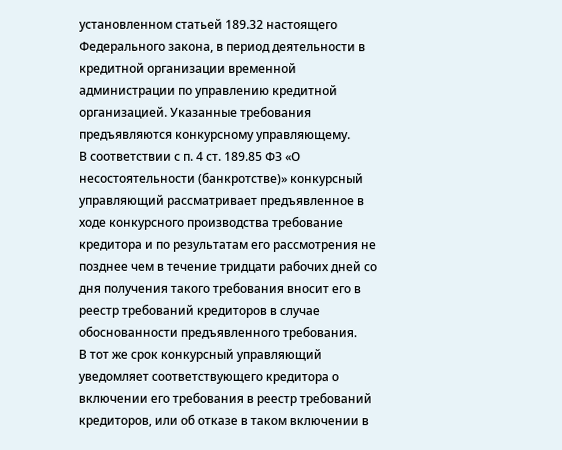установленном статьей 189.32 настоящего Федерального закона, в период деятельности в кредитной организации временной администрации по управлению кредитной организацией. Указанные требования предъявляются конкурсному управляющему.
В соответствии с п. 4 ст. 189.85 ФЗ «О несостоятельности (банкротстве)» конкурсный управляющий рассматривает предъявленное в ходе конкурсного производства требование кредитора и по результатам его рассмотрения не позднее чем в течение тридцати рабочих дней со дня получения такого требования вносит его в реестр требований кредиторов в случае обоснованности предъявленного требования.
В тот же срок конкурсный управляющий уведомляет соответствующего кредитора о включении его требования в реестр требований кредиторов, или об отказе в таком включении в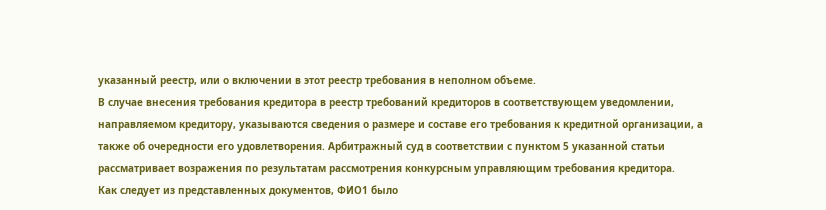указанный реестр, или о включении в этот реестр требования в неполном объеме.
В случае внесения требования кредитора в реестр требований кредиторов в соответствующем уведомлении, направляемом кредитору, указываются сведения о размере и составе его требования к кредитной организации, а также об очередности его удовлетворения. Арбитражный суд в соответствии с пунктом 5 указанной статьи рассматривает возражения по результатам рассмотрения конкурсным управляющим требования кредитора.
Как следует из представленных документов, ФИО1 было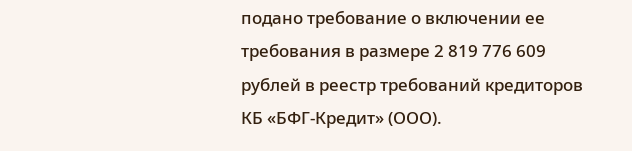подано требование о включении ее требования в размере 2 819 776 609 рублей в реестр требований кредиторов КБ «БФГ-Кредит» (ООО).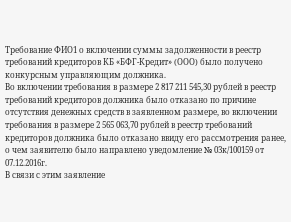Требование ФИО1 о включении суммы задолженности в реестр требований кредиторов КБ «БФГ-Кредит» (ООО) было получено конкурсным управляющим должника.
Во включении требования в размере 2 817 211 545,30 рублей в реестр требований кредиторов должника было отказано по причине отсутствия денежных средств в заявленном размере, во включении требования в размере 2 565 063,70 рублей в реестр требований кредиторов должника было отказано ввиду его рассмотрения ранее, о чем заявителю было направлено уведомление № 03к/100159 от 07.12.2016г.
В связи с этим заявление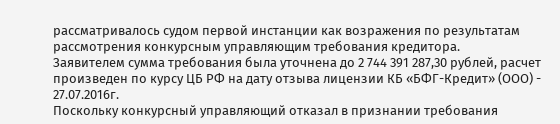рассматривалось судом первой инстанции как возражения по результатам рассмотрения конкурсным управляющим требования кредитора.
Заявителем сумма требования была уточнена до 2 744 391 287,30 рублей, расчет произведен по курсу ЦБ РФ на дату отзыва лицензии КБ «БФГ-Кредит» (ООО) - 27.07.2016г.
Поскольку конкурсный управляющий отказал в признании требования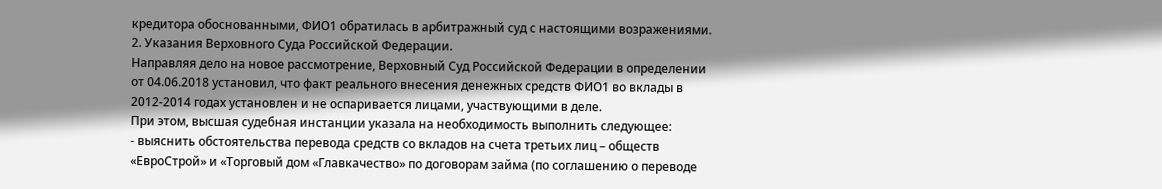кредитора обоснованными, ФИО1 обратилась в арбитражный суд с настоящими возражениями.
2. Указания Верховного Суда Российской Федерации.
Направляя дело на новое рассмотрение, Верховный Суд Российской Федерации в определении от 04.06.2018 установил, что факт реального внесения денежных средств ФИО1 во вклады в 2012-2014 годах установлен и не оспаривается лицами, участвующими в деле.
При этом, высшая судебная инстанции указала на необходимость выполнить следующее:
- выяснить обстоятельства перевода средств со вкладов на счета третьих лиц – обществ «ЕвроСтрой» и «Торговый дом «Главкачество» по договорам займа (по соглашению о переводе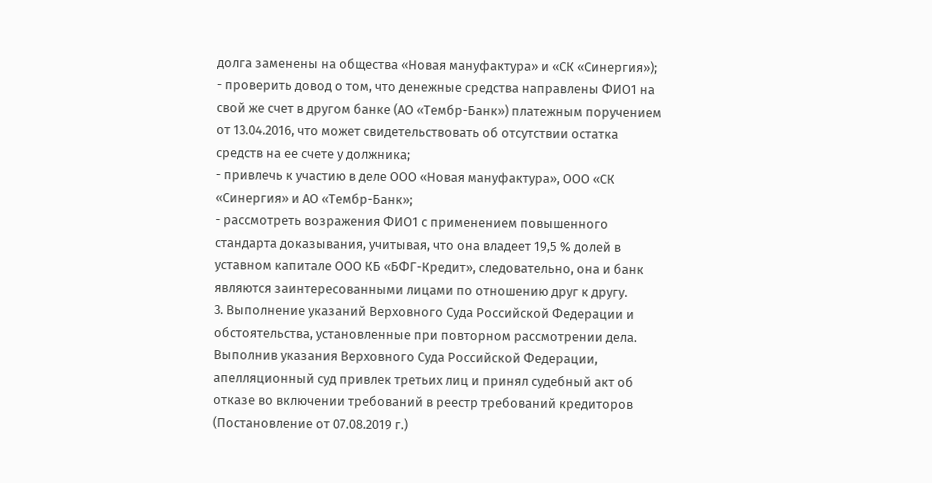долга заменены на общества «Новая мануфактура» и «СК «Синергия»);
- проверить довод о том, что денежные средства направлены ФИО1 на свой же счет в другом банке (АО «Тембр-Банк») платежным поручением от 13.04.2016, что может свидетельствовать об отсутствии остатка средств на ее счете у должника;
- привлечь к участию в деле ООО «Новая мануфактура», ООО «СК «Синергия» и АО «Тембр-Банк»;
- рассмотреть возражения ФИО1 с применением повышенного стандарта доказывания, учитывая, что она владеет 19,5 % долей в уставном капитале ООО КБ «БФГ-Кредит», следовательно, она и банк являются заинтересованными лицами по отношению друг к другу.
3. Выполнение указаний Верховного Суда Российской Федерации и обстоятельства, установленные при повторном рассмотрении дела.
Выполнив указания Верховного Суда Российской Федерации, апелляционный суд привлек третьих лиц и принял судебный акт об отказе во включении требований в реестр требований кредиторов (Постановление от 07.08.2019 г.)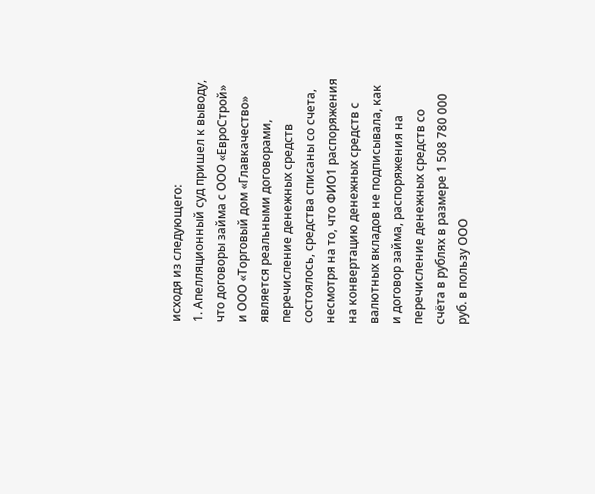исходя из следующего:
1. Апелляционный суд пришел к выводу, что договоры займа с ООО «ЕвроСтрой» и ООО «Торговый дом «Главкачество» является реальными договорами, перечисление денежных средств состоялось, средства списаны со счета, несмотря на то, что ФИО1 распоряжения на конвертацию денежных средств с валютных вкладов не подписывала, как и договор займа, распоряжения на перечисление денежных средств со счёта в рублях в размере 1 508 780 000 руб. в пользу ООО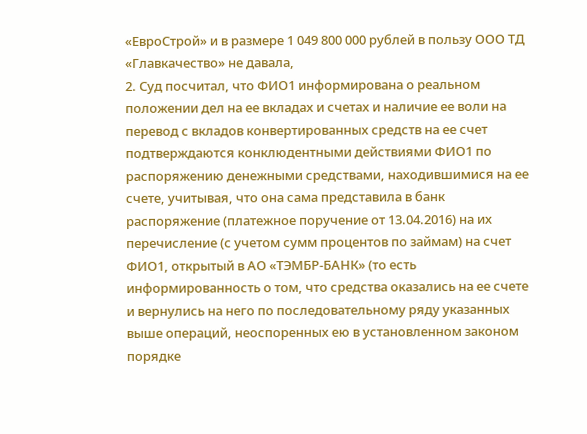«ЕвроСтрой» и в размере 1 049 800 000 рублей в пользу ООО ТД «Главкачество» не давала,
2. Суд посчитал, что ФИО1 информирована о реальном положении дел на ее вкладах и счетах и наличие ее воли на перевод с вкладов конвертированных средств на ее счет подтверждаются конклюдентными действиями ФИО1 по распоряжению денежными средствами, находившимися на ее счете, учитывая, что она сама представила в банк распоряжение (платежное поручение от 13.04.2016) на их перечисление (с учетом сумм процентов по займам) на счет ФИО1, открытый в АО «ТЭМБР-БАНК» (то есть информированность о том, что средства оказались на ее счете и вернулись на него по последовательному ряду указанных выше операций, неоспоренных ею в установленном законом порядке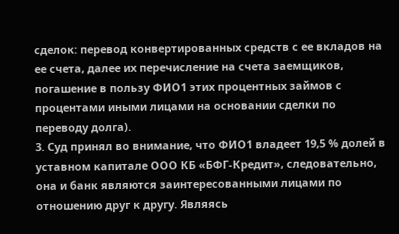сделок: перевод конвертированных средств с ее вкладов на ее счета, далее их перечисление на счета заемщиков, погашение в пользу ФИО1 этих процентных займов с процентами иными лицами на основании сделки по переводу долга).
3. Суд принял во внимание, что ФИО1 владеет 19,5 % долей в уставном капитале ООО КБ «БФГ-Кредит», следовательно, она и банк являются заинтересованными лицами по отношению друг к другу. Являясь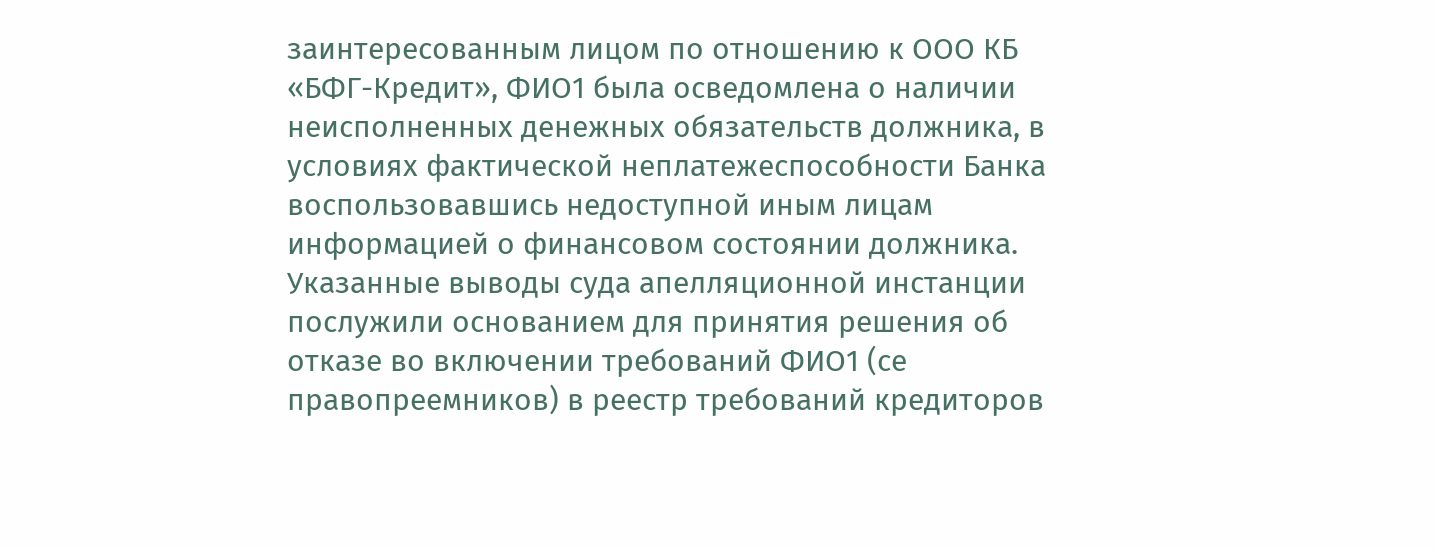заинтересованным лицом по отношению к ООО КБ «БФГ-Кредит», ФИО1 была осведомлена о наличии неисполненных денежных обязательств должника, в условиях фактической неплатежеспособности Банка воспользовавшись недоступной иным лицам информацией о финансовом состоянии должника.
Указанные выводы суда апелляционной инстанции послужили основанием для принятия решения об отказе во включении требований ФИО1 (се правопреемников) в реестр требований кредиторов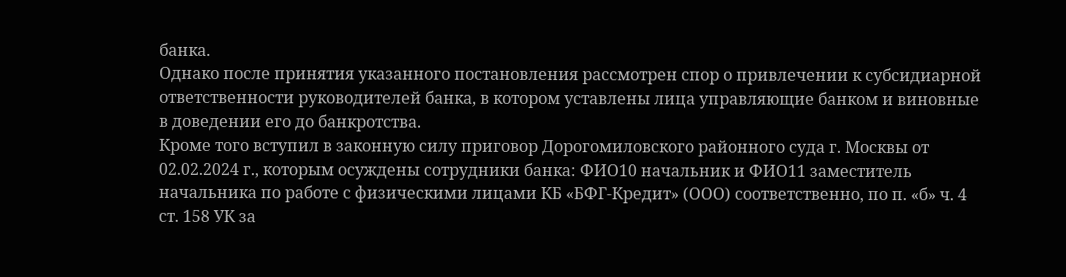банка.
Однако после принятия указанного постановления рассмотрен спор о привлечении к субсидиарной ответственности руководителей банка, в котором уставлены лица управляющие банком и виновные в доведении его до банкротства.
Кроме того вступил в законную силу приговор Дорогомиловского районного суда г. Москвы от 02.02.2024 г., которым осуждены сотрудники банка: ФИО10 начальник и ФИО11 заместитель начальника по работе с физическими лицами КБ «БФГ-Кредит» (ООО) соответственно, по п. «б» ч. 4 ст. 158 УК за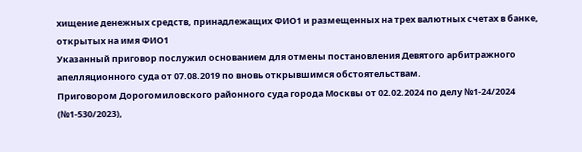хищение денежных средств, принадлежащих ФИО1 и размещенных на трех валютных счетах в банке, открытых на имя ФИО1
Указанный приговор послужил основанием для отмены постановления Девятого арбитражного апелляционного суда от 07.08.2019 по вновь открывшимся обстоятельствам.
Приговором Дорогомиловского районного суда города Москвы от 02.02.2024 по делу №1-24/2024 (№1-530/2023),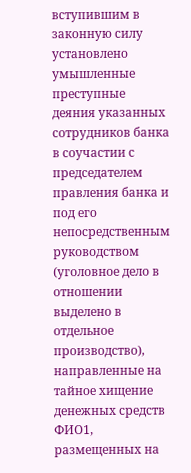вступившим в законную силу установлено умышленные преступные деяния указанных сотрудников банка в соучастии с председателем правления банка и под его непосредственным руководством (уголовное дело в отношении выделено в отдельное производство), направленные на тайное хищение денежных средств ФИО1, размещенных на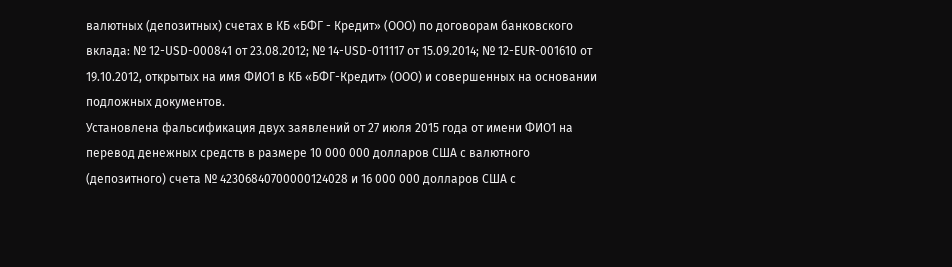валютных (депозитных) счетах в КБ «БФГ - Кредит» (ООО) по договорам банковского вклада: № 12-USD-000841 от 23.08.2012; № 14-USD-011117 от 15.09.2014; № 12-EUR-001610 от 19.10.2012, открытых на имя ФИО1 в КБ «БФГ-Кредит» (ООО) и совершенных на основании подложных документов.
Установлена фальсификация двух заявлений от 27 июля 2015 года от имени ФИО1 на перевод денежных средств в размере 10 000 000 долларов США с валютного (депозитного) счета № 42306840700000124028 и 16 000 000 долларов США с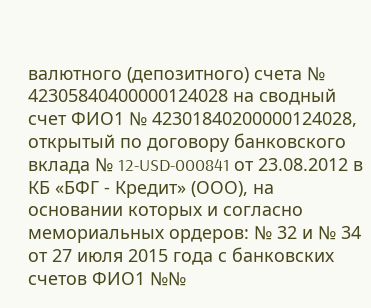валютного (депозитного) счета № 42305840400000124028 на сводный счет ФИО1 № 42301840200000124028, открытый по договору банковского вклада № 12-USD-000841 от 23.08.2012 в КБ «БФГ - Кредит» (ООО), на основании которых и согласно мемориальных ордеров: № 32 и № 34 от 27 июля 2015 года с банковских счетов ФИО1 №№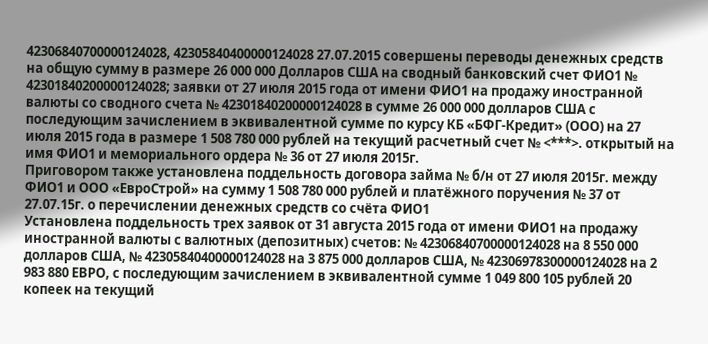42306840700000124028, 42305840400000124028 27.07.2015 совершены переводы денежных средств на общую сумму в размере 26 000 000 Долларов США на сводный банковский счет ФИО1 № 42301840200000124028; заявки от 27 июля 2015 года от имени ФИО1 на продажу иностранной валюты со сводного счета № 42301840200000124028 в сумме 26 000 000 долларов США с последующим зачислением в эквивалентной сумме по курсу КБ «БФГ-Кредит» (ООО) на 27 июля 2015 года в размере 1 508 780 000 рублей на текущий расчетный счет № <***>. открытый на имя ФИО1 и мемориального ордера № 36 от 27 июля 2015г.
Приговором также установлена поддельность договора займа № б/н от 27 июля 2015г. между ФИО1 и ООО «ЕвроСтрой» на сумму 1 508 780 000 рублей и платёжного поручения № 37 от 27.07.15г. о перечислении денежных средств со счёта ФИО1
Установлена поддельность трех заявок от 31 августа 2015 года от имени ФИО1 на продажу иностранной валюты с валютных (депозитных) счетов: № 42306840700000124028 на 8 550 000 долларов США, № 42305840400000124028 на 3 875 000 долларов США, № 42306978300000124028 на 2 983 880 ЕВРО, с последующим зачислением в эквивалентной сумме 1 049 800 105 рублей 20 копеек на текущий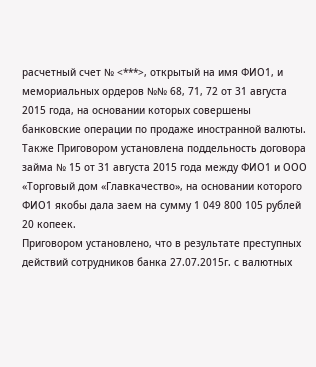расчетный счет № <***>, открытый на имя ФИО1, и мемориальных ордеров №№ 68, 71, 72 от 31 августа 2015 года, на основании которых совершены банковские операции по продаже иностранной валюты.
Также Приговором установлена поддельность договора займа № 15 от 31 августа 2015 года между ФИО1 и ООО «Торговый дом «Главкачество», на основании которого ФИО1 якобы дала заем на сумму 1 049 800 105 рублей 20 копеек.
Приговором установлено, что в результате преступных действий сотрудников банка 27.07.2015г. с валютных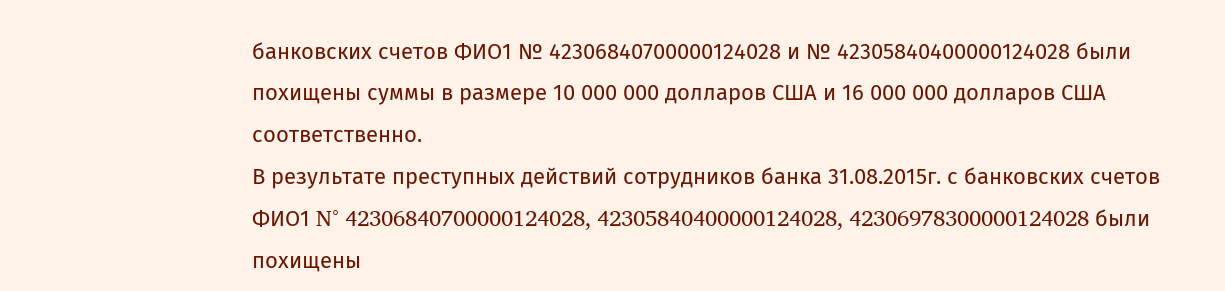банковских счетов ФИО1 № 42306840700000124028 и № 42305840400000124028 были похищены суммы в размере 10 000 000 долларов США и 16 000 000 долларов США соответственно.
В результате преступных действий сотрудников банка 31.08.2015г. с банковских счетов ФИО1 N° 42306840700000124028, 42305840400000124028, 42306978300000124028 были похищены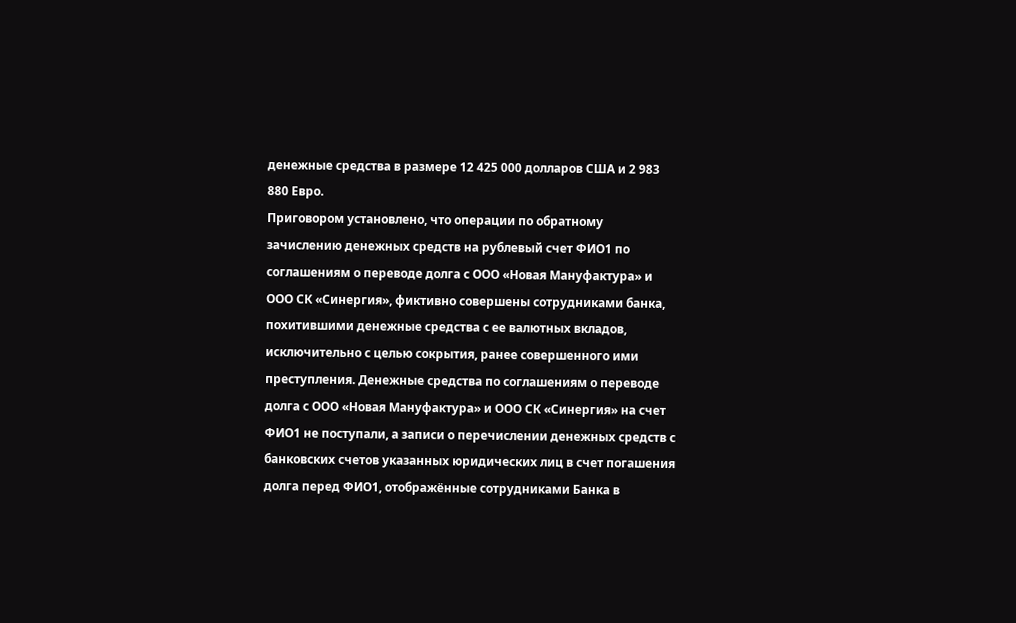денежные средства в размере 12 425 000 долларов США и 2 983 880 Евро.
Приговором установлено, что операции по обратному зачислению денежных средств на рублевый счет ФИО1 по соглашениям о переводе долга с ООО «Новая Мануфактура» и ООО СК «Синергия», фиктивно совершены сотрудниками банка, похитившими денежные средства с ее валютных вкладов, исключительно с целью сокрытия, ранее совершенного ими преступления. Денежные средства по соглашениям о переводе долга с ООО «Новая Мануфактура» и ООО СК «Синергия» на счет ФИО1 не поступали, а записи о перечислении денежных средств с банковских счетов указанных юридических лиц в счет погашения долга перед ФИО1, отображённые сотрудниками Банка в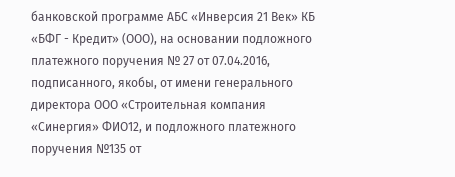банковской программе АБС «Инверсия 21 Век» КБ «БФГ - Кредит» (ООО), на основании подложного платежного поручения № 27 от 07.04.2016, подписанного, якобы, от имени генерального директора ООО «Строительная компания «Синергия» ФИО12, и подложного платежного поручения №135 от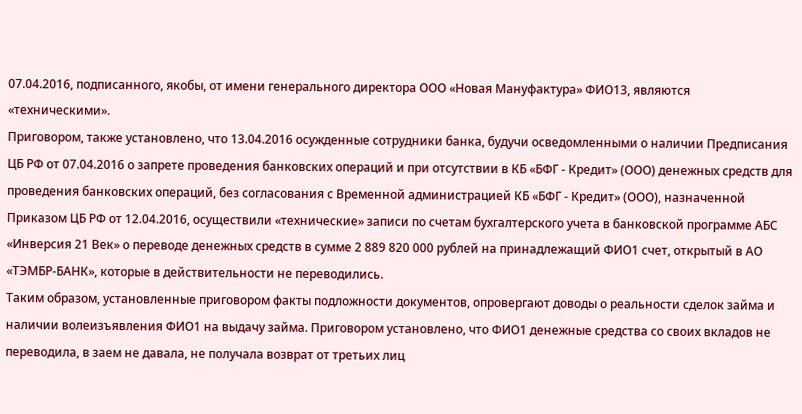07.04.2016, подписанного, якобы, от имени генерального директора ООО «Новая Мануфактура» ФИО13, являются «техническими».
Приговором, также установлено, что 13.04.2016 осужденные сотрудники банка, будучи осведомленными о наличии Предписания ЦБ РФ от 07.04.2016 о запрете проведения банковских операций и при отсутствии в КБ «БФГ - Кредит» (ООО) денежных средств для проведения банковских операций, без согласования с Временной администрацией КБ «БФГ - Кредит» (ООО), назначенной Приказом ЦБ РФ от 12.04.2016, осуществили «технические» записи по счетам бухгалтерского учета в банковской программе АБС «Инверсия 21 Век» о переводе денежных средств в сумме 2 889 820 000 рублей на принадлежащий ФИО1 счет, открытый в АО «ТЭМБР-БАНК», которые в действительности не переводились.
Таким образом, установленные приговором факты подложности документов, опровергают доводы о реальности сделок займа и наличии волеизъявления ФИО1 на выдачу займа. Приговором установлено, что ФИО1 денежные средства со своих вкладов не переводила, в заем не давала, не получала возврат от третьих лиц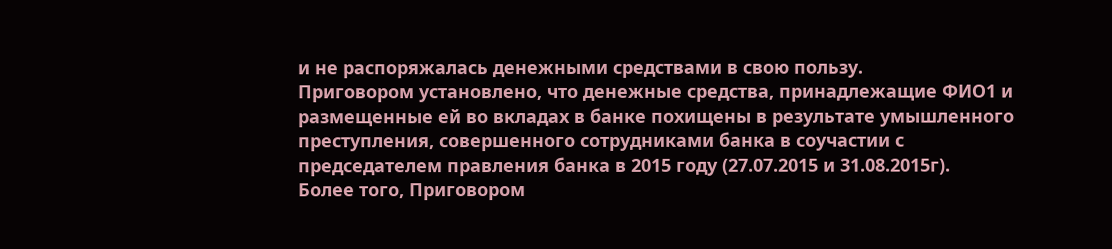и не распоряжалась денежными средствами в свою пользу.
Приговором установлено, что денежные средства, принадлежащие ФИО1 и размещенные ей во вкладах в банке похищены в результате умышленного преступления, совершенного сотрудниками банка в соучастии с председателем правления банка в 2015 году (27.07.2015 и 31.08.2015г).
Более того, Приговором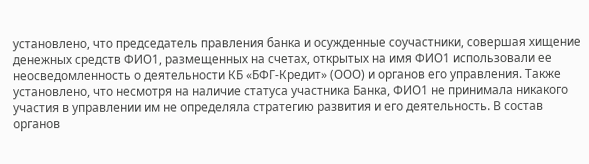установлено, что председатель правления банка и осужденные соучастники, совершая хищение денежных средств ФИО1, размещенных на счетах, открытых на имя ФИО1 использовали ее неосведомленность о деятельности КБ «БФГ-Кредит» (ООО) и органов его управления. Также установлено, что несмотря на наличие статуса участника Банка, ФИО1 не принимала никакого участия в управлении им не определяла стратегию развития и его деятельность. В состав органов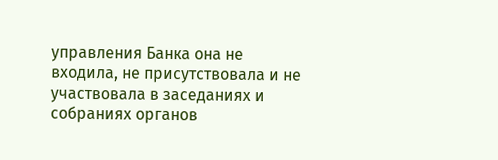управления Банка она не входила, не присутствовала и не участвовала в заседаниях и собраниях органов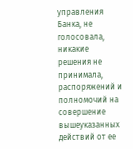управления Банка, не голосовала, никакие решения не принимала, распоряжений и полномочий на совершение вышеуказанных действий от ее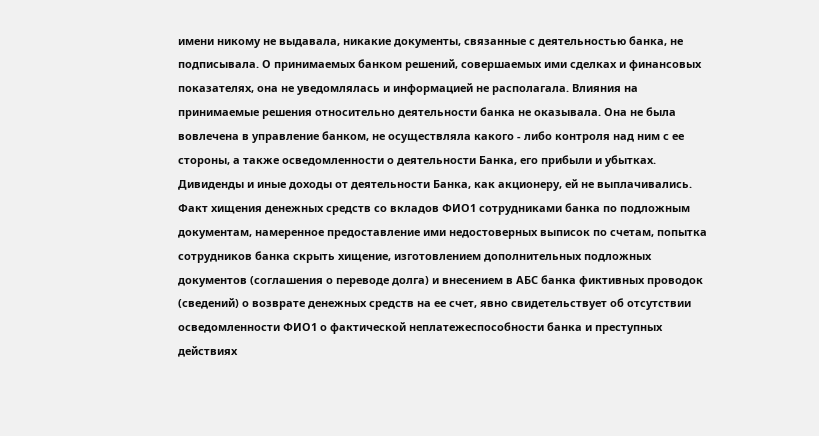имени никому не выдавала, никакие документы, связанные с деятельностью банка, не подписывала. О принимаемых банком решений, совершаемых ими сделках и финансовых показателях, она не уведомлялась и информацией не располагала. Влияния на принимаемые решения относительно деятельности банка не оказывала. Она не была вовлечена в управление банком, не осуществляла какого - либо контроля над ним с ее стороны, а также осведомленности о деятельности Банка, его прибыли и убытках. Дивиденды и иные доходы от деятельности Банка, как акционеру, ей не выплачивались.
Факт хищения денежных средств со вкладов ФИО1 сотрудниками банка по подложным документам, намеренное предоставление ими недостоверных выписок по счетам, попытка сотрудников банка скрыть хищение, изготовлением дополнительных подложных документов (соглашения о переводе долга) и внесением в АБС банка фиктивных проводок (сведений) о возврате денежных средств на ее счет, явно свидетельствует об отсутствии осведомленности ФИО1 о фактической неплатежеспособности банка и преступных действиях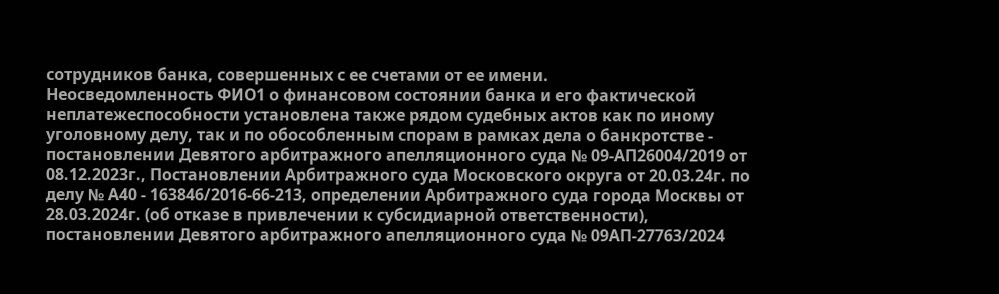сотрудников банка, совершенных с ее счетами от ее имени.
Неосведомленность ФИО1 о финансовом состоянии банка и его фактической неплатежеспособности установлена также рядом судебных актов как по иному уголовному делу, так и по обособленным спорам в рамках дела о банкротстве - постановлении Девятого арбитражного апелляционного суда № 09-АП26004/2019 от 08.12.2023г., Постановлении Арбитражного суда Московского округа от 20.03.24г. по делу № А40 - 163846/2016-66-213, определении Арбитражного суда города Москвы от 28.03.2024г. (об отказе в привлечении к субсидиарной ответственности), постановлении Девятого арбитражного апелляционного суда № 09АП-27763/2024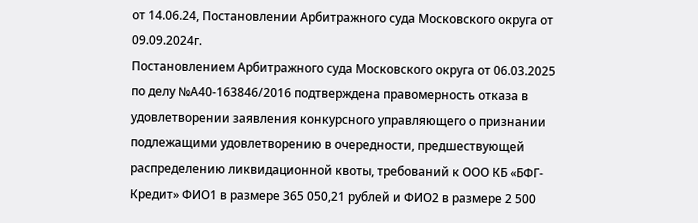от 14.06.24, Постановлении Арбитражного суда Московского округа от 09.09.2024г.
Постановлением Арбитражного суда Московского округа от 06.03.2025 по делу №А40-163846/2016 подтверждена правомерность отказа в удовлетворении заявления конкурсного управляющего о признании подлежащими удовлетворению в очередности, предшествующей распределению ликвидационной квоты, требований к ООО КБ «БФГ-Кредит» ФИО1 в размере 365 050,21 рублей и ФИО2 в размере 2 500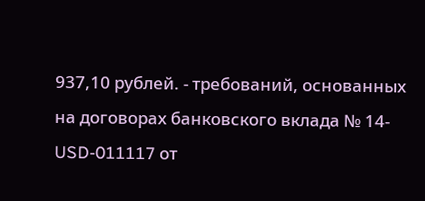937,10 рублей. - требований, основанных на договорах банковского вклада № 14-USD-011117 от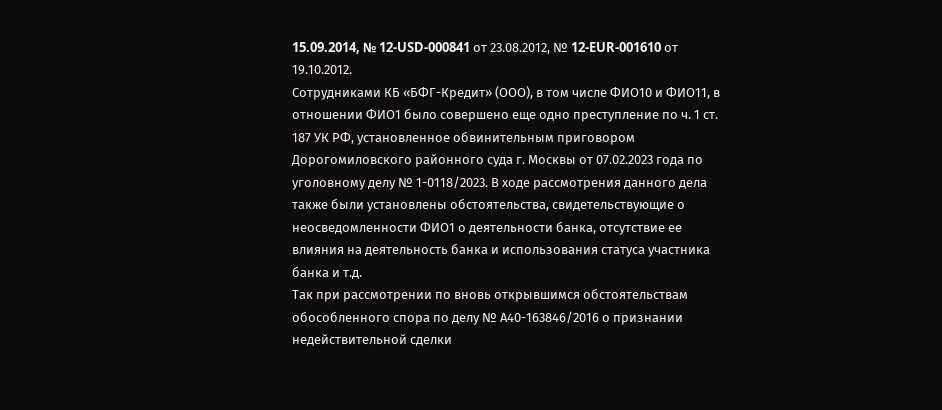15.09.2014, № 12-USD-000841 от 23.08.2012, № 12-EUR-001610 от 19.10.2012.
Сотрудниками КБ «БФГ-Кредит» (ООО), в том числе ФИО10 и ФИО11, в отношении ФИО1 было совершено еще одно преступление по ч. 1 ст. 187 УК РФ, установленное обвинительным приговором Дорогомиловского районного суда г. Москвы от 07.02.2023 года по уголовному делу № 1-0118/2023. В ходе рассмотрения данного дела также были установлены обстоятельства, свидетельствующие о неосведомленности ФИО1 о деятельности банка, отсутствие ее влияния на деятельность банка и использования статуса участника банка и т.д.
Так при рассмотрении по вновь открывшимся обстоятельствам обособленного спора по делу № А40-163846/2016 о признании недействительной сделки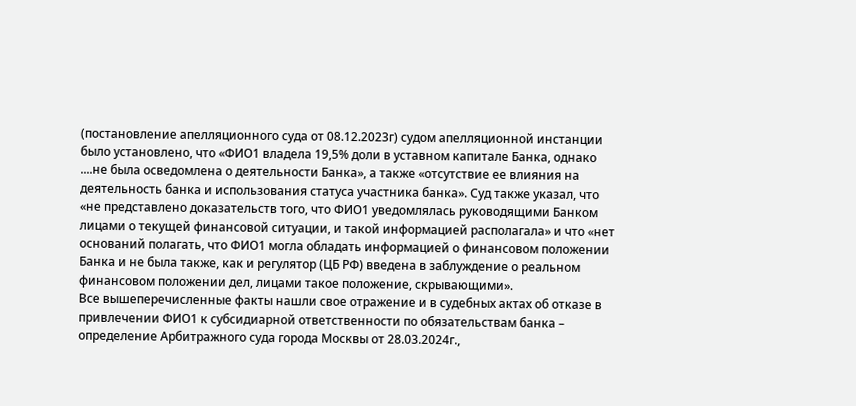(постановление апелляционного суда от 08.12.2023г) судом апелляционной инстанции было установлено, что «ФИО1 владела 19,5% доли в уставном капитале Банка, однако ....не была осведомлена о деятельности Банка», а также «отсутствие ее влияния на деятельность банка и использования статуса участника банка». Суд также указал, что «не представлено доказательств того, что ФИО1 уведомлялась руководящими Банком лицами о текущей финансовой ситуации, и такой информацией располагала» и что «нет оснований полагать, что ФИО1 могла обладать информацией о финансовом положении Банка и не была также, как и регулятор (ЦБ РФ) введена в заблуждение о реальном финансовом положении дел, лицами такое положение, скрывающими».
Все вышеперечисленные факты нашли свое отражение и в судебных актах об отказе в привлечении ФИО1 к субсидиарной ответственности по обязательствам банка – определение Арбитражного суда города Москвы от 28.03.2024г.,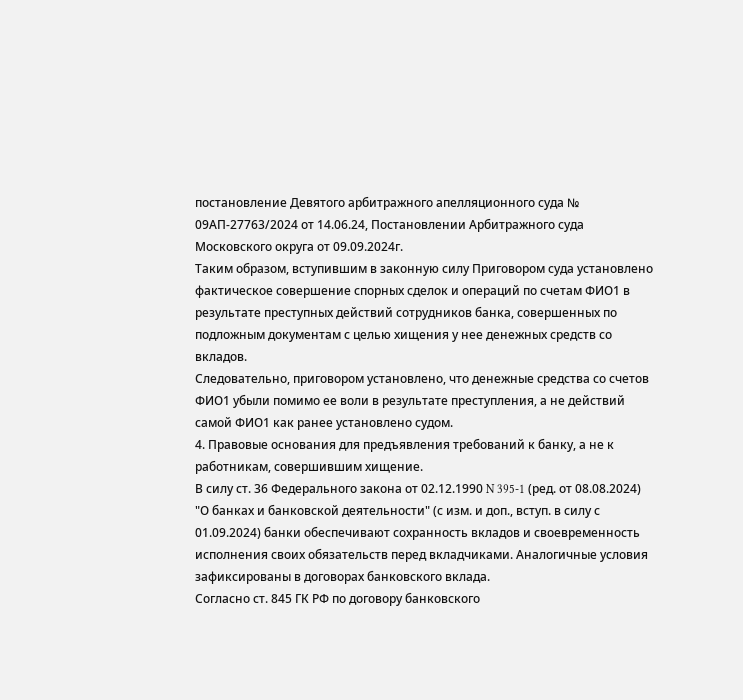постановление Девятого арбитражного апелляционного суда № 09АП-27763/2024 от 14.06.24, Постановлении Арбитражного суда Московского округа от 09.09.2024г.
Таким образом, вступившим в законную силу Приговором суда установлено фактическое совершение спорных сделок и операций по счетам ФИО1 в результате преступных действий сотрудников банка, совершенных по подложным документам с целью хищения у нее денежных средств со вкладов.
Следовательно, приговором установлено, что денежные средства со счетов ФИО1 убыли помимо ее воли в результате преступления, а не действий самой ФИО1 как ранее установлено судом.
4. Правовые основания для предъявления требований к банку, а не к работникам, совершившим хищение.
В силу ст. 36 Федерального закона от 02.12.1990 N 395-1 (ред. от 08.08.2024) "О банках и банковской деятельности" (с изм. и доп., вступ. в силу с 01.09.2024) банки обеспечивают сохранность вкладов и своевременность исполнения своих обязательств перед вкладчиками. Аналогичные условия зафиксированы в договорах банковского вклада.
Согласно ст. 845 ГК РФ по договору банковского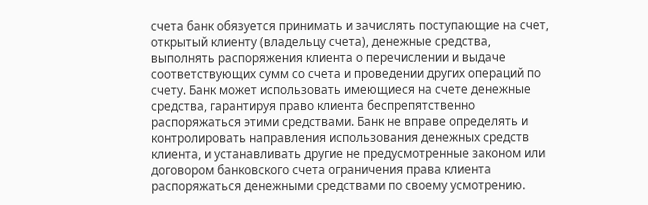счета банк обязуется принимать и зачислять поступающие на счет, открытый клиенту (владельцу счета), денежные средства, выполнять распоряжения клиента о перечислении и выдаче соответствующих сумм со счета и проведении других операций по счету. Банк может использовать имеющиеся на счете денежные средства, гарантируя право клиента беспрепятственно распоряжаться этими средствами. Банк не вправе определять и контролировать направления использования денежных средств клиента, и устанавливать другие не предусмотренные законом или договором банковского счета ограничения права клиента распоряжаться денежными средствами по своему усмотрению.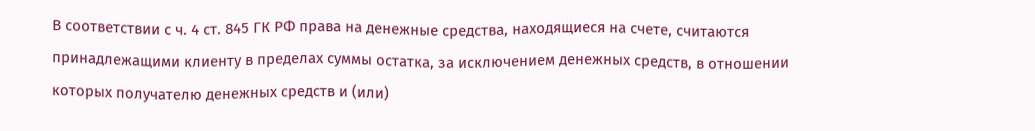В соответствии с ч. 4 ст. 845 ГК РФ права на денежные средства, находящиеся на счете, считаются принадлежащими клиенту в пределах суммы остатка, за исключением денежных средств, в отношении которых получателю денежных средств и (или)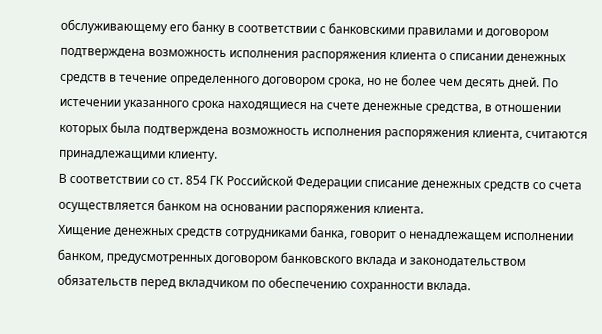обслуживающему его банку в соответствии с банковскими правилами и договором подтверждена возможность исполнения распоряжения клиента о списании денежных средств в течение определенного договором срока, но не более чем десять дней. По истечении указанного срока находящиеся на счете денежные средства, в отношении которых была подтверждена возможность исполнения распоряжения клиента, считаются принадлежащими клиенту.
В соответствии со ст. 854 ГК Российской Федерации списание денежных средств со счета осуществляется банком на основании распоряжения клиента.
Хищение денежных средств сотрудниками банка, говорит о ненадлежащем исполнении банком, предусмотренных договором банковского вклада и законодательством обязательств перед вкладчиком по обеспечению сохранности вклада.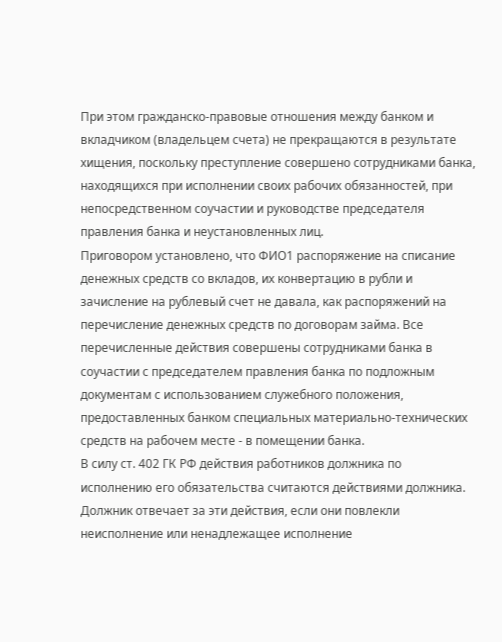При этом гражданско-правовые отношения между банком и вкладчиком (владельцем счета) не прекращаются в результате хищения, поскольку преступление совершено сотрудниками банка, находящихся при исполнении своих рабочих обязанностей, при непосредственном соучастии и руководстве председателя правления банка и неустановленных лиц.
Приговором установлено, что ФИО1 распоряжение на списание денежных средств со вкладов, их конвертацию в рубли и зачисление на рублевый счет не давала, как распоряжений на перечисление денежных средств по договорам займа. Все перечисленные действия совершены сотрудниками банка в соучастии с председателем правления банка по подложным документам с использованием служебного положения, предоставленных банком специальных материально-технических средств на рабочем месте - в помещении банка.
В силу ст. 402 ГК РФ действия работников должника по исполнению его обязательства считаются действиями должника. Должник отвечает за эти действия, если они повлекли неисполнение или ненадлежащее исполнение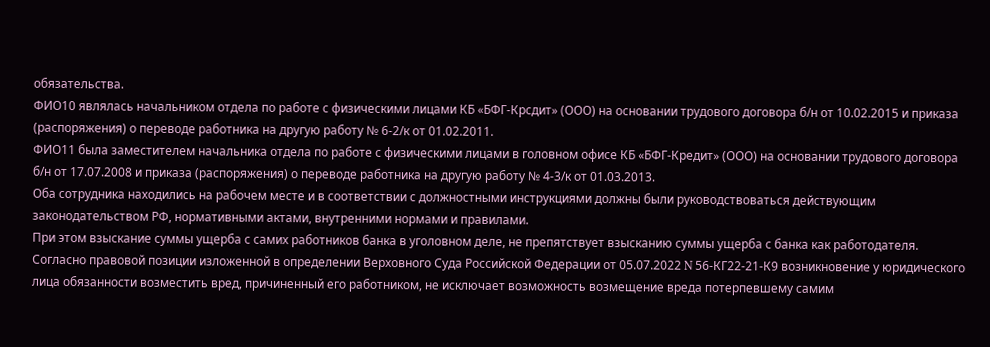обязательства.
ФИО10 являлась начальником отдела по работе с физическими лицами КБ «БФГ-Крсдит» (ООО) на основании трудового договора б/н от 10.02.2015 и приказа (распоряжения) о переводе работника на другую работу № 6-2/к от 01.02.2011.
ФИО11 была заместителем начальника отдела по работе с физическими лицами в головном офисе КБ «БФГ-Кредит» (ООО) на основании трудового договора б/н от 17.07.2008 и приказа (распоряжения) о переводе работника на другую работу № 4-3/к от 01.03.2013.
Оба сотрудника находились на рабочем месте и в соответствии с должностными инструкциями должны были руководствоваться действующим законодательством РФ, нормативными актами, внутренними нормами и правилами.
При этом взыскание суммы ущерба с самих работников банка в уголовном деле, не препятствует взысканию суммы ущерба с банка как работодателя.
Согласно правовой позиции изложенной в определении Верховного Суда Российской Федерации от 05.07.2022 N 56-КГ22-21-К9 возникновение у юридического лица обязанности возместить вред, причиненный его работником, не исключает возможность возмещение вреда потерпевшему самим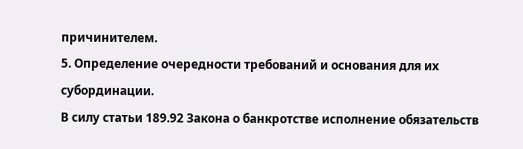причинителем.
5. Определение очередности требований и основания для их субординации.
В силу статьи 189.92 Закона о банкротстве исполнение обязательств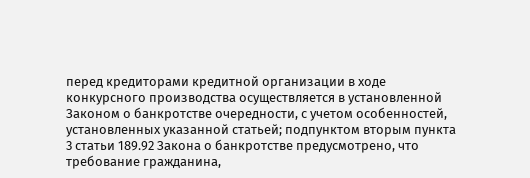перед кредиторами кредитной организации в ходе конкурсного производства осуществляется в установленной Законом о банкротстве очередности, с учетом особенностей, установленных указанной статьей; подпунктом вторым пункта 3 статьи 189.92 Закона о банкротстве предусмотрено, что требование гражданина,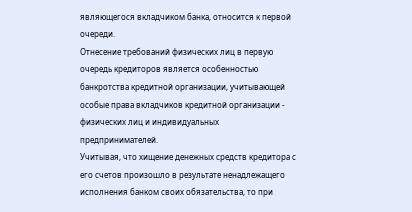являющегося вкладчиком банка, относится к первой очереди.
Отнесение требований физических лиц в первую очередь кредиторов является особенностью банкротства кредитной организации, учитывающей особые права вкладчиков кредитной организации - физических лиц и индивидуальных предпринимателей.
Учитывая, что хищение денежных средств кредитора с его счетов произошло в результате ненадлежащего исполнения банком своих обязательства, то при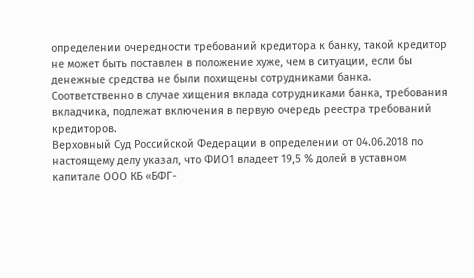определении очередности требований кредитора к банку, такой кредитор не может быть поставлен в положение хуже, чем в ситуации, если бы денежные средства не были похищены сотрудниками банка.
Соответственно в случае хищения вклада сотрудниками банка, требования вкладчика, подлежат включения в первую очередь реестра требований кредиторов.
Верховный Суд Российской Федерации в определении от 04.06.2018 по настоящему делу указал, что ФИО1 владеет 19,5 % долей в уставном капитале ООО КБ «БФГ-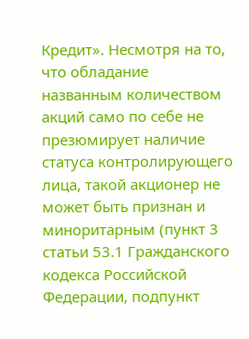Кредит». Несмотря на то, что обладание названным количеством акций само по себе не презюмирует наличие статуса контролирующего лица, такой акционер не может быть признан и миноритарным (пункт 3 статьи 53.1 Гражданского кодекса Российской Федерации, подпункт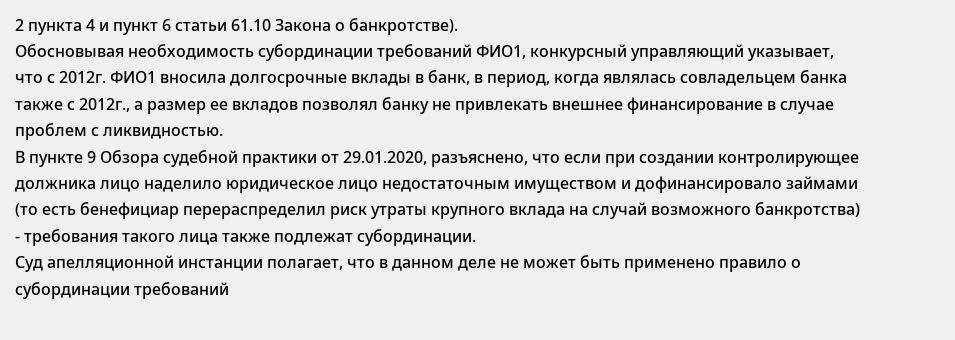2 пункта 4 и пункт 6 статьи 61.10 Закона о банкротстве).
Обосновывая необходимость субординации требований ФИО1, конкурсный управляющий указывает, что с 2012г. ФИО1 вносила долгосрочные вклады в банк, в период, когда являлась совладельцем банка также с 2012г., а размер ее вкладов позволял банку не привлекать внешнее финансирование в случае проблем с ликвидностью.
В пункте 9 Обзора судебной практики от 29.01.2020, разъяснено, что если при создании контролирующее должника лицо наделило юридическое лицо недостаточным имуществом и дофинансировало займами (то есть бенефициар перераспределил риск утраты крупного вклада на случай возможного банкротства) - требования такого лица также подлежат субординации.
Суд апелляционной инстанции полагает, что в данном деле не может быть применено правило о субординации требований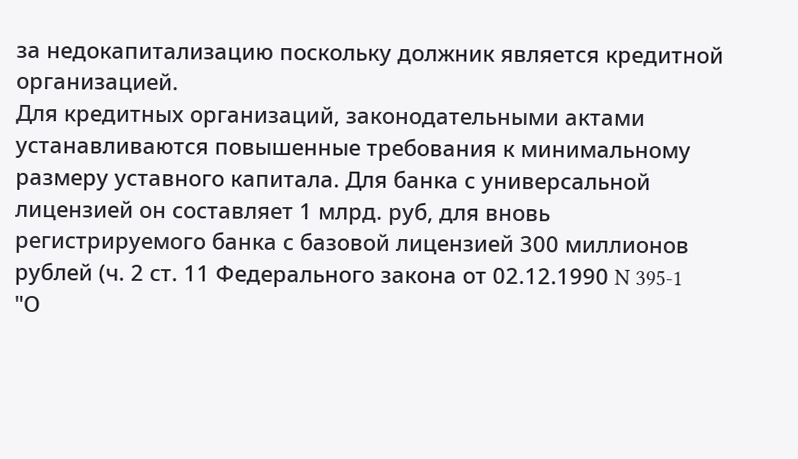за недокапитализацию поскольку должник является кредитной организацией.
Для кредитных организаций, законодательными актами устанавливаются повышенные требования к минимальному размеру уставного капитала. Для банка с универсальной лицензией он составляет 1 млрд. руб, для вновь регистрируемого банка с базовой лицензией 300 миллионов рублей (ч. 2 ст. 11 Федерального закона от 02.12.1990 N 395-1 "О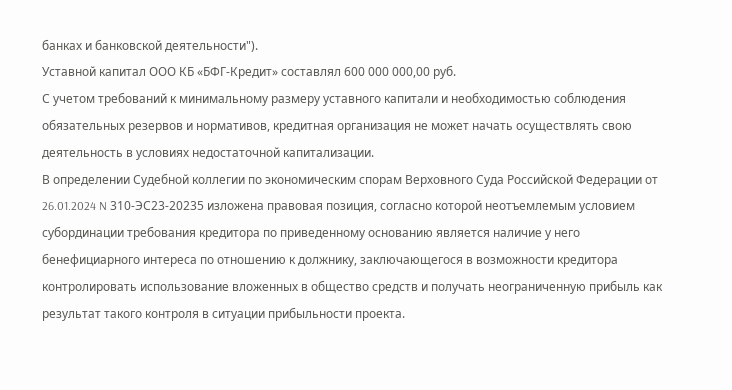банках и банковской деятельности").
Уставной капитал ООО КБ «БФГ-Кредит» составлял 600 000 000,00 руб.
С учетом требований к минимальному размеру уставного капитали и необходимостью соблюдения обязательных резервов и нормативов, кредитная организация не может начать осуществлять свою деятельность в условиях недостаточной капитализации.
В определении Судебной коллегии по экономическим спорам Верховного Суда Российской Федерации от 26.01.2024 N 310-ЭС23-20235 изложена правовая позиция, согласно которой неотъемлемым условием субординации требования кредитора по приведенному основанию является наличие у него бенефициарного интереса по отношению к должнику, заключающегося в возможности кредитора контролировать использование вложенных в общество средств и получать неограниченную прибыль как результат такого контроля в ситуации прибыльности проекта.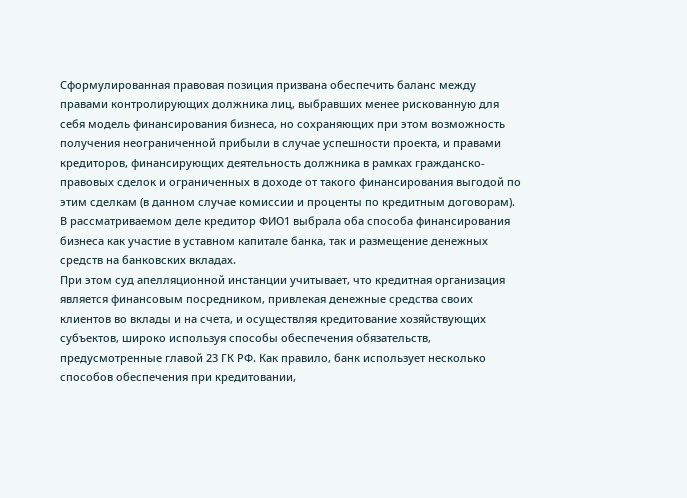Сформулированная правовая позиция призвана обеспечить баланс между правами контролирующих должника лиц, выбравших менее рискованную для себя модель финансирования бизнеса, но сохраняющих при этом возможность получения неограниченной прибыли в случае успешности проекта, и правами кредиторов, финансирующих деятельность должника в рамках гражданско-правовых сделок и ограниченных в доходе от такого финансирования выгодой по этим сделкам (в данном случае комиссии и проценты по кредитным договорам).
В рассматриваемом деле кредитор ФИО1 выбрала оба способа финансирования бизнеса как участие в уставном капитале банка, так и размещение денежных средств на банковских вкладах.
При этом суд апелляционной инстанции учитывает, что кредитная организация является финансовым посредником, привлекая денежные средства своих клиентов во вклады и на счета, и осуществляя кредитование хозяйствующих субъектов, широко используя способы обеспечения обязательств, предусмотренные главой 23 ГК РФ. Как правило, банк использует несколько способов обеспечения при кредитовании,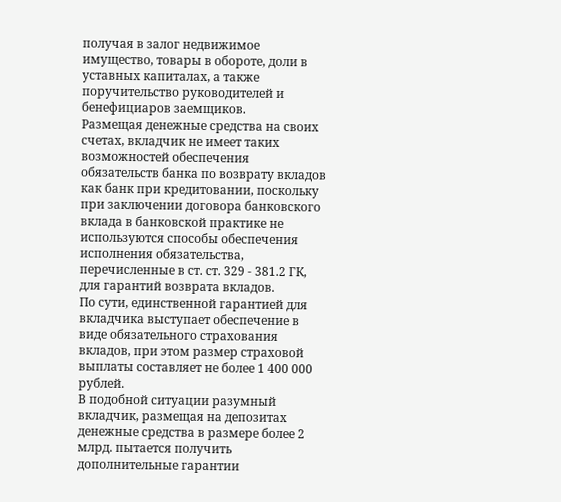получая в залог недвижимое имущество, товары в обороте, доли в уставных капиталах, а также поручительство руководителей и бенефициаров заемщиков.
Размещая денежные средства на своих счетах, вкладчик не имеет таких возможностей обеспечения обязательств банка по возврату вкладов как банк при кредитовании, поскольку при заключении договора банковского вклада в банковской практике не используются способы обеспечения исполнения обязательства, перечисленные в ст. ст. 329 - 381.2 ГК, для гарантий возврата вкладов.
По сути, единственной гарантией для вкладчика выступает обеспечение в виде обязательного страхования вкладов, при этом размер страховой выплаты составляет не более 1 400 000 рублей.
В подобной ситуации разумный вкладчик, размещая на депозитах денежные средства в размере более 2 млрд. пытается получить дополнительные гарантии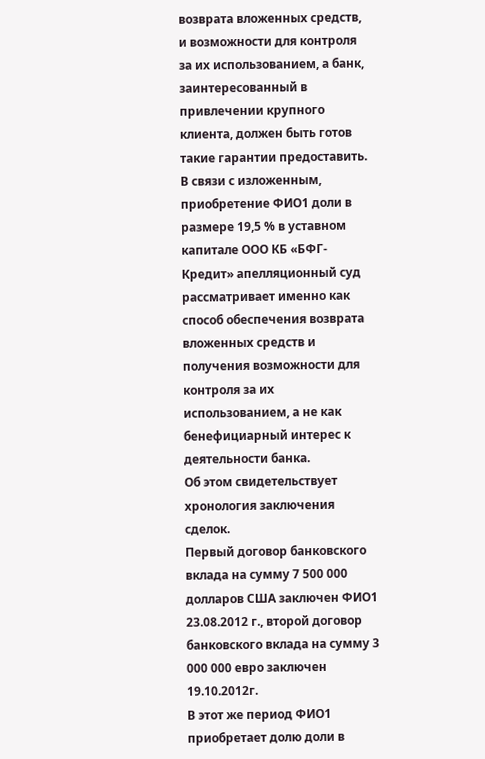возврата вложенных средств, и возможности для контроля за их использованием, а банк, заинтересованный в привлечении крупного клиента, должен быть готов такие гарантии предоставить.
В связи с изложенным, приобретение ФИО1 доли в размере 19,5 % в уставном капитале ООО КБ «БФГ-Кредит» апелляционный суд рассматривает именно как способ обеспечения возврата вложенных средств и получения возможности для контроля за их использованием, а не как бенефициарный интерес к деятельности банка.
Об этом свидетельствует хронология заключения сделок.
Первый договор банковского вклада на сумму 7 500 000 долларов США заключен ФИО1 23.08.2012 г., второй договор банковского вклада на сумму 3 000 000 евро заключен 19.10.2012г.
В этот же период ФИО1 приобретает долю доли в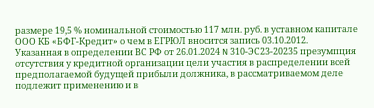размере 19,5 % номинальной стоимостью 117 млн. руб. в уставном капитале ООО КБ «БФГ-Кредит» о чем в ЕГРЮЛ вносится запись 03.10.2012.
Указанная в определении ВС РФ от 26.01.2024 N 310-ЭС23-20235 презумпция отсутствия у кредитной организации цели участия в распределении всей предполагаемой будущей прибыли должника, в рассматриваемом деле подлежит применению и в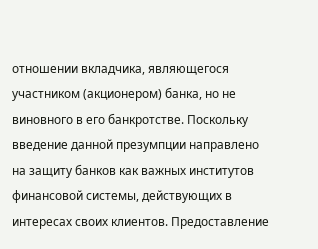отношении вкладчика, являющегося участником (акционером) банка, но не виновного в его банкротстве. Поскольку введение данной презумпции направлено на защиту банков как важных институтов финансовой системы, действующих в интересах своих клиентов. Предоставление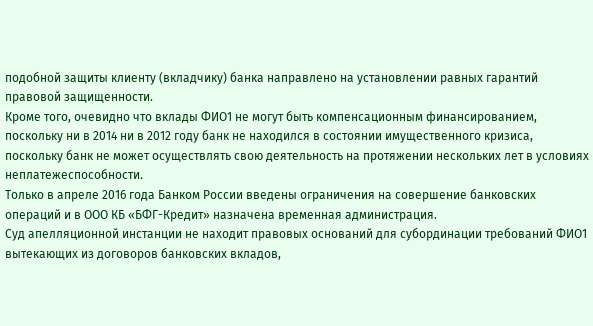подобной защиты клиенту (вкладчику) банка направлено на установлении равных гарантий правовой защищенности.
Кроме того, очевидно что вклады ФИО1 не могут быть компенсационным финансированием, поскольку ни в 2014 ни в 2012 году банк не находился в состоянии имущественного кризиса, поскольку банк не может осуществлять свою деятельность на протяжении нескольких лет в условиях неплатежеспособности.
Только в апреле 2016 года Банком России введены ограничения на совершение банковских операций и в ООО КБ «БФГ-Кредит» назначена временная администрация.
Суд апелляционной инстанции не находит правовых оснований для субординации требований ФИО1 вытекающих из договоров банковских вкладов,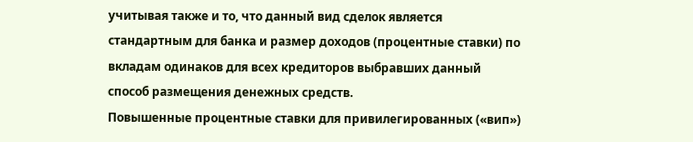учитывая также и то, что данный вид сделок является стандартным для банка и размер доходов (процентные ставки) по вкладам одинаков для всех кредиторов выбравших данный способ размещения денежных средств.
Повышенные процентные ставки для привилегированных («вип»)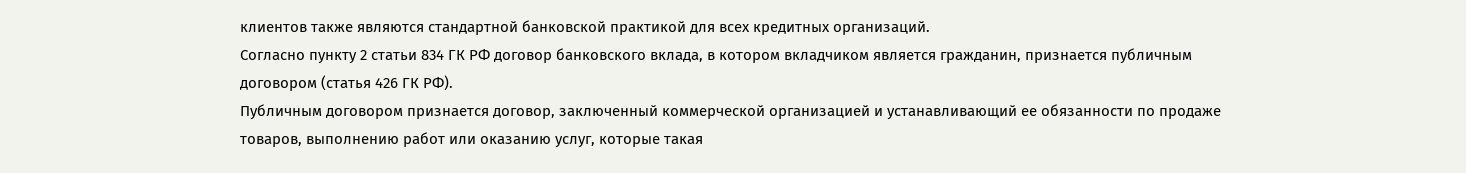клиентов также являются стандартной банковской практикой для всех кредитных организаций.
Согласно пункту 2 статьи 834 ГК РФ договор банковского вклада, в котором вкладчиком является гражданин, признается публичным договором (статья 426 ГК РФ).
Публичным договором признается договор, заключенный коммерческой организацией и устанавливающий ее обязанности по продаже товаров, выполнению работ или оказанию услуг, которые такая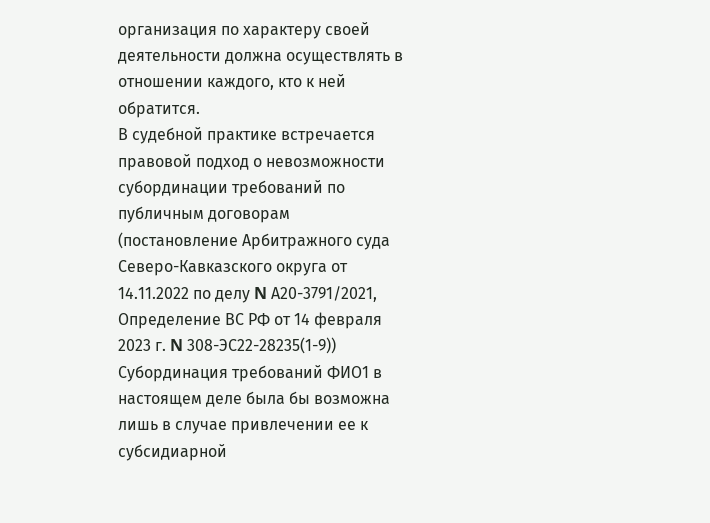организация по характеру своей деятельности должна осуществлять в отношении каждого, кто к ней обратится.
В судебной практике встречается правовой подход о невозможности субординации требований по публичным договорам (постановление Арбитражного суда Северо-Кавказского округа от 14.11.2022 по делу N А20-3791/2021, Определение ВС РФ от 14 февраля 2023 г. N 308-ЭС22-28235(1-9))
Субординация требований ФИО1 в настоящем деле была бы возможна лишь в случае привлечении ее к субсидиарной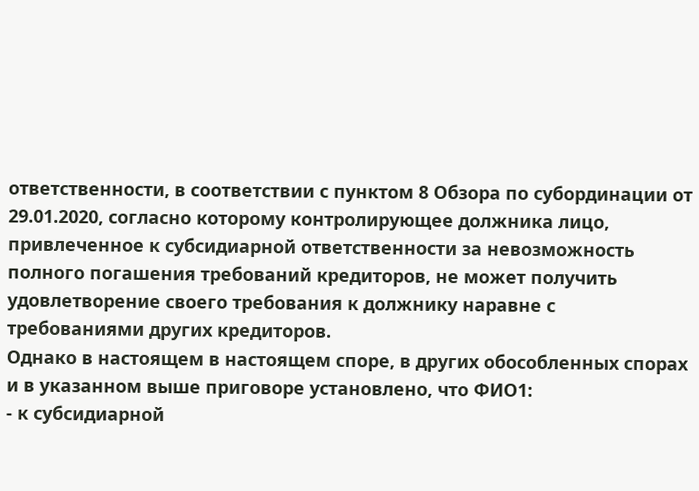ответственности, в соответствии с пунктом 8 Обзора по субординации от 29.01.2020, согласно которому контролирующее должника лицо, привлеченное к субсидиарной ответственности за невозможность полного погашения требований кредиторов, не может получить удовлетворение своего требования к должнику наравне с требованиями других кредиторов.
Однако в настоящем в настоящем споре, в других обособленных спорах и в указанном выше приговоре установлено, что ФИО1:
- к субсидиарной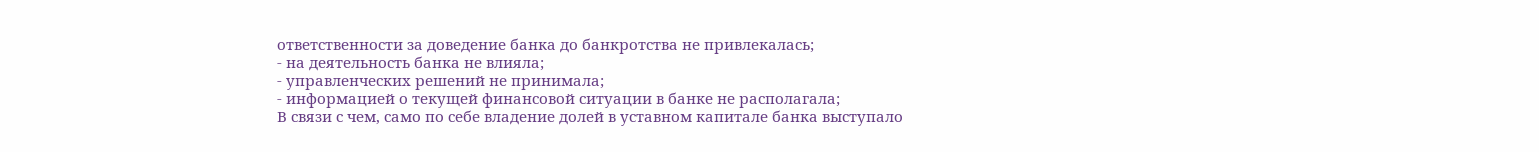ответственности за доведение банка до банкротства не привлекалась;
- на деятельность банка не влияла;
- управленческих решений не принимала;
- информацией о текущей финансовой ситуации в банке не располагала;
В связи с чем, само по себе владение долей в уставном капитале банка выступало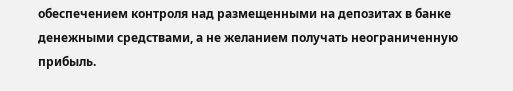обеспечением контроля над размещенными на депозитах в банке денежными средствами, а не желанием получать неограниченную прибыль.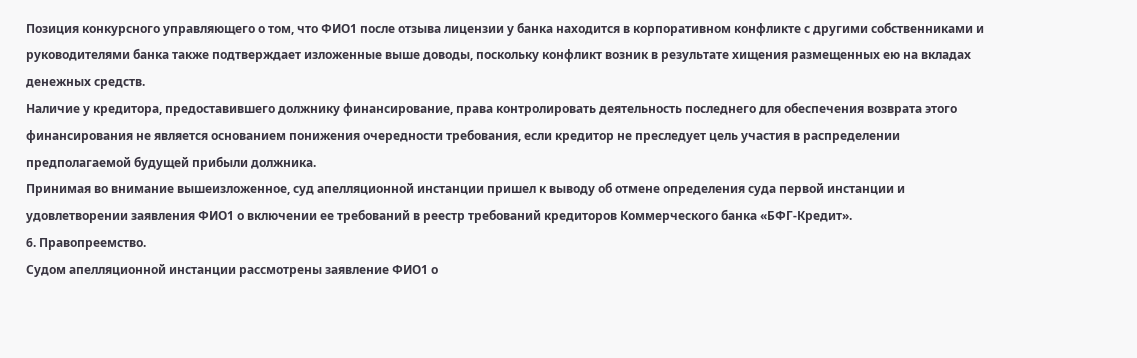Позиция конкурсного управляющего о том, что ФИО1 после отзыва лицензии у банка находится в корпоративном конфликте с другими собственниками и руководителями банка также подтверждает изложенные выше доводы, поскольку конфликт возник в результате хищения размещенных ею на вкладах денежных средств.
Наличие у кредитора, предоставившего должнику финансирование, права контролировать деятельность последнего для обеспечения возврата этого финансирования не является основанием понижения очередности требования, если кредитор не преследует цель участия в распределении предполагаемой будущей прибыли должника.
Принимая во внимание вышеизложенное, суд апелляционной инстанции пришел к выводу об отмене определения суда первой инстанции и удовлетворении заявления ФИО1 о включении ее требований в реестр требований кредиторов Коммерческого банка «БФГ-Кредит».
6. Правопреемство.
Судом апелляционной инстанции рассмотрены заявление ФИО1 о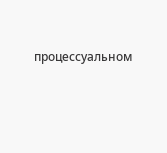процессуальном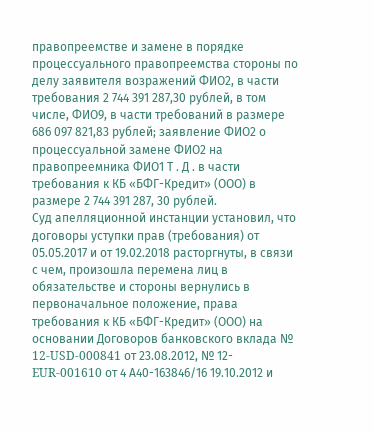правопреемстве и замене в порядке процессуального правопреемства стороны по делу заявителя возражений ФИО2, в части требования 2 744 391 287,30 рублей, в том числе, ФИО9, в части требований в размере 686 097 821,83 рублей; заявление ФИО2 о процессуальной замене ФИО2 на правопреемника ФИО1 Т . Д . в части требования к КБ «БФГ-Кредит» (ООО) в размере 2 744 391 287, 30 рублей.
Суд апелляционной инстанции установил, что договоры уступки прав (требования) от 05.05.2017 и от 19.02.2018 расторгнуты, в связи с чем, произошла перемена лиц в обязательстве и стороны вернулись в первоначальное положение, права требования к КБ «БФГ-Кредит» (ООО) на основании Договоров банковского вклада № 12-USD-000841 от 23.08.2012, № 12-EUR-001610 от 4 А40-163846/16 19.10.2012 и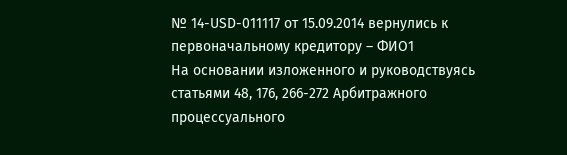№ 14-USD-011117 от 15.09.2014 вернулись к первоначальному кредитору – ФИО1
На основании изложенного и руководствуясь статьями 48, 176, 266-272 Арбитражного процессуального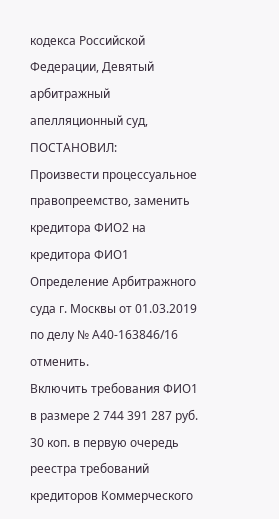кодекса Российской Федерации, Девятый арбитражный апелляционный суд,
ПОСТАНОВИЛ:
Произвести процессуальное правопреемство, заменить кредитора ФИО2 на кредитора ФИО1
Определение Арбитражного суда г. Москвы от 01.03.2019 по делу № А40-163846/16 отменить.
Включить требования ФИО1 в размере 2 744 391 287 руб. 30 коп. в первую очередь реестра требований кредиторов Коммерческого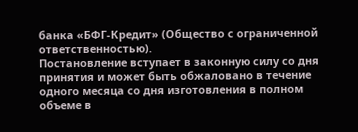банка «БФГ-Кредит» (Общество с ограниченной ответственностью).
Постановление вступает в законную силу со дня принятия и может быть обжаловано в течение одного месяца со дня изготовления в полном объеме в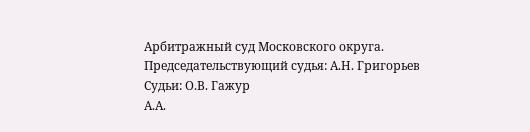Арбитражный суд Московского округа.
Председательствующий судья: А.Н. Григорьев
Судьи: О.В. Гажур
А.А.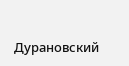Дурановский